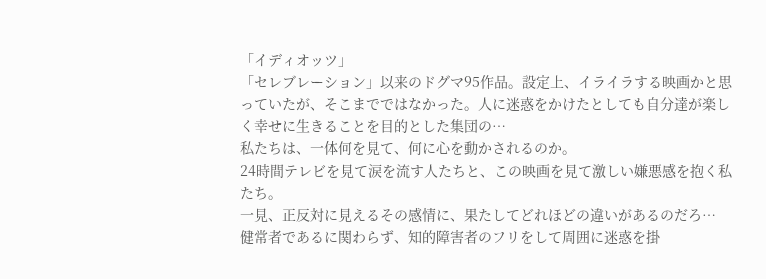「イディオッツ」
「セレブレーション」以来のドグマ95作品。設定上、イライラする映画かと思っていたが、そこまでではなかった。人に迷惑をかけたとしても自分達が楽しく幸せに生きることを目的とした集団の…
私たちは、一体何を見て、何に心を動かされるのか。
24時間テレビを見て涙を流す人たちと、この映画を見て激しい嫌悪感を抱く私たち。
一見、正反対に見えるその感情に、果たしてどれほどの違いがあるのだろ…
健常者であるに関わらず、知的障害者のフリをして周囲に迷惑を掛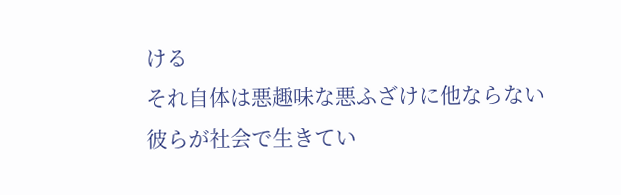ける
それ自体は悪趣味な悪ふざけに他ならない
彼らが社会で生きてい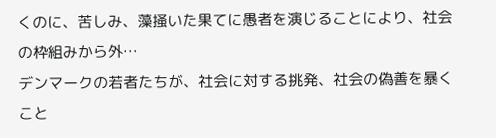くのに、苦しみ、藻掻いた果てに愚者を演じることにより、社会の枠組みから外…
デンマークの若者たちが、社会に対する挑発、社会の偽善を暴くこと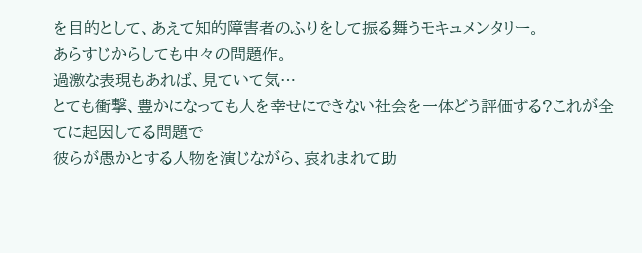を目的として、あえて知的障害者のふりをして振る舞うモキュメンタリー。
あらすじからしても中々の問題作。
過激な表現もあれば、見ていて気…
とても衝撃、豊かになっても人を幸せにできない社会を一体どう評価する?これが全てに起因してる問題で
彼らが愚かとする人物を演じながら、哀れまれて助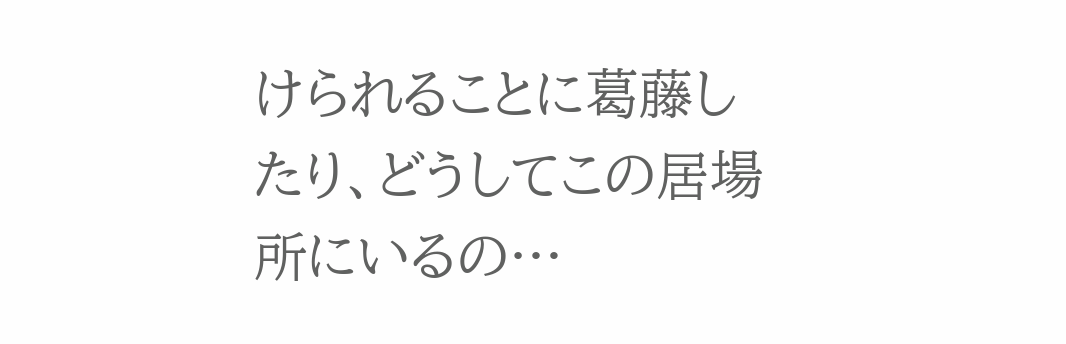けられることに葛藤したり、どうしてこの居場所にいるの…